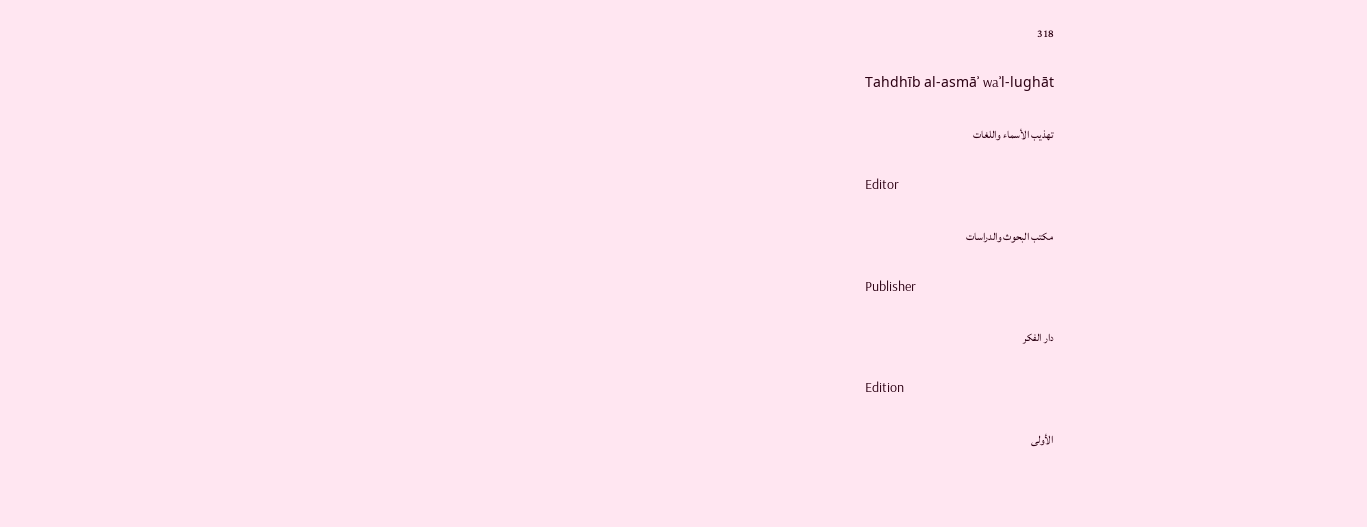318

Tahdhīb al-asmāʾ waʾl-lughāt

تهذيب الأسماء واللغات

Editor

مكتب البحوث والدراسات

Publisher

دار الفكر

Edition

الأولى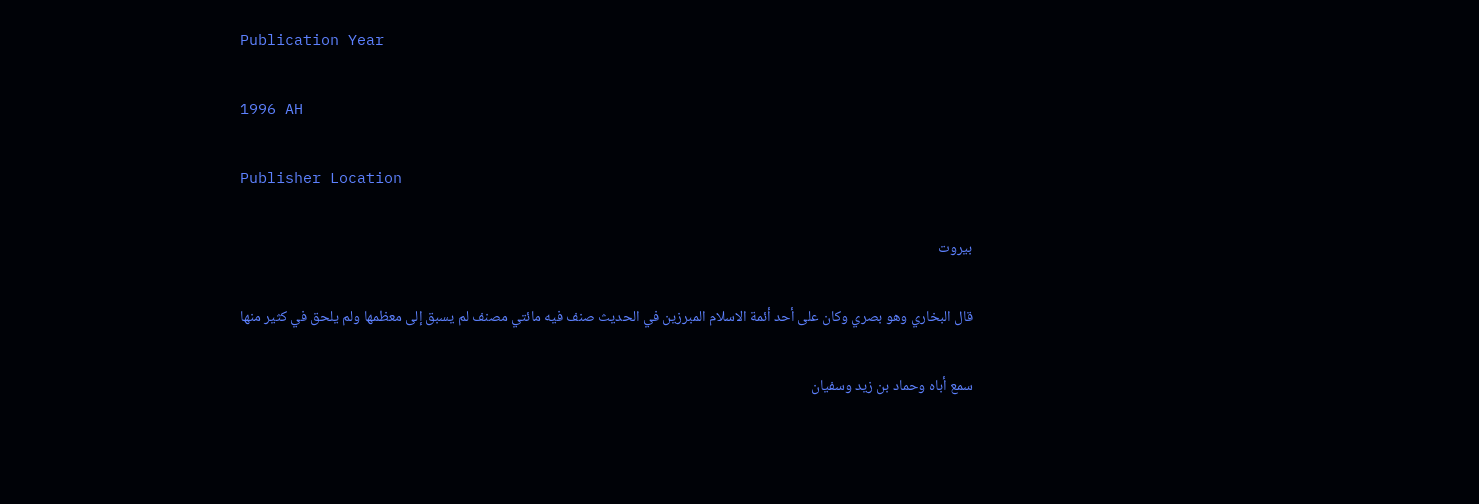Publication Year

1996 AH

Publisher Location

بيروت

قال البخاري وهو بصري وكان على أحد أئمة الاسلام المبرزين في الحديث صنف فيه مائتي مصنف لم يسبق إلى معظمها ولم يلحق في كثير منها

سمع أباه وحماد بن زيد وسفيان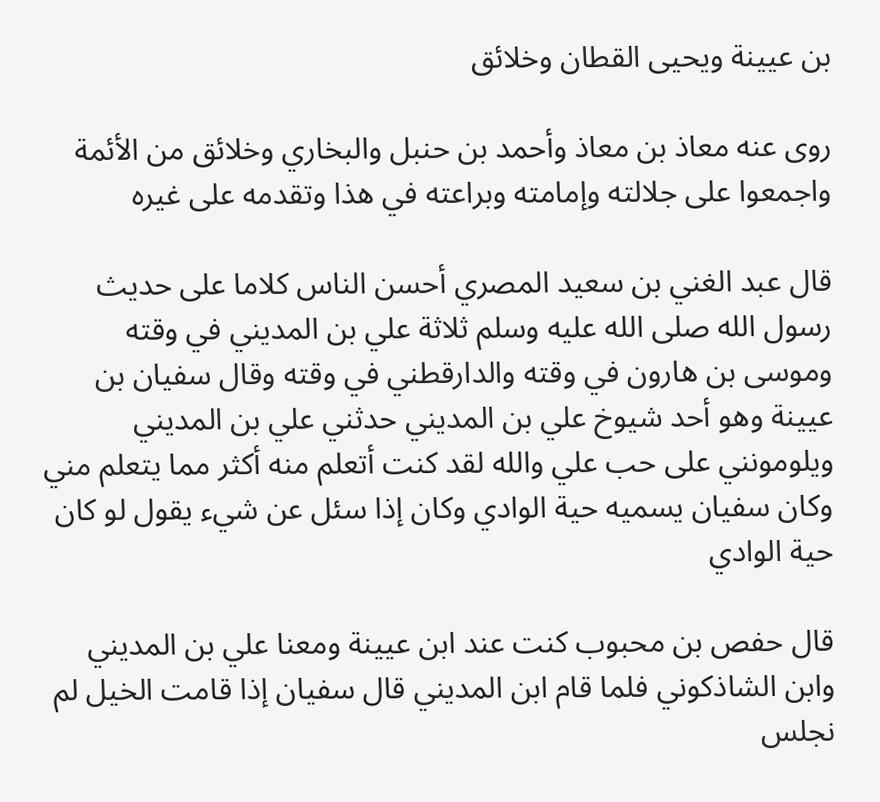بن عيينة ويحيى القطان وخلائق

روى عنه معاذ بن معاذ وأحمد بن حنبل والبخاري وخلائق من الأئمة واجمعوا على جلالته وإمامته وبراعته في هذا وتقدمه على غيره

قال عبد الغني بن سعيد المصري أحسن الناس كلاما على حديث رسول الله صلى الله عليه وسلم ثلاثة علي بن المديني في وقته وموسى بن هارون في وقته والدارقطني في وقته وقال سفيان بن عيينة وهو أحد شيوخ علي بن المديني حدثني علي بن المديني ويلومونني على حب علي والله لقد كنت أتعلم منه أكثر مما يتعلم مني وكان سفيان يسميه حية الوادي وكان إذا سئل عن شيء يقول لو كان حية الوادي

قال حفص بن محبوب كنت عند ابن عيينة ومعنا علي بن المديني وابن الشاذكوني فلما قام ابن المديني قال سفيان إذا قامت الخيل لم نجلس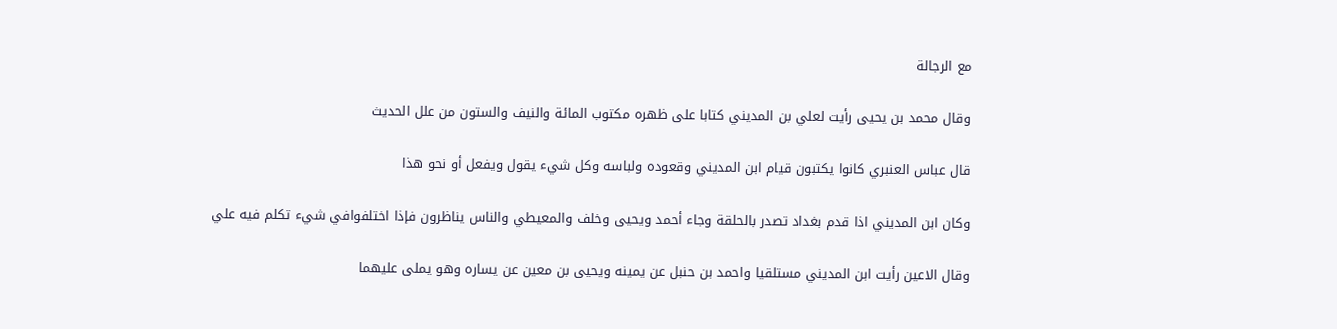مع الرجالة

وقال محمد بن يحيى رأيت لعلي بن المديني كتابا على ظهره مكتوب المائة والنيف والستون من علل الحديث

قال عباس العنبري كانوا يكتبون قيام ابن المديني وقعوده ولباسه وكل شيء يقول ويفعل أو نحو هذا

وكان ابن المديني اذا قدم بغداد تصدر بالحلقة وجاء أحمد ويحيى وخلف والمعيطي والناس يناظرون فإذا اختلفوافي شيء تكلم فيه علي

وقال الاعين رأيت ابن المديني مستلقيا واحمد بن حنبل عن يمينه ويحيى بن معين عن يساره وهو يملى عليهما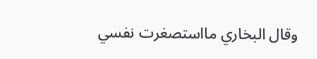وقال البخاري مااستصغرت نفسي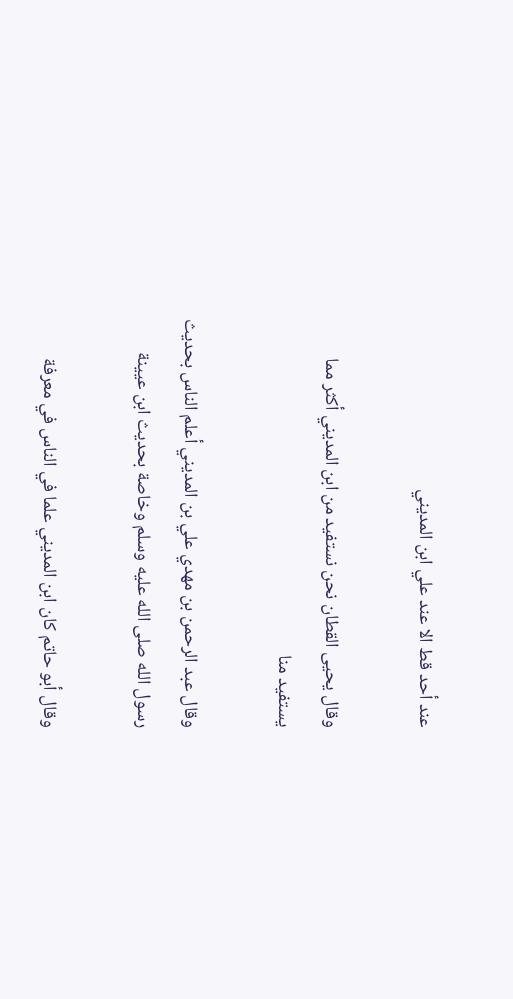عند أحد قط الا عند علي ابن المديني

وقال يحيى القطان نحن نستفيد من ابن المديني أكثر مما يستفيد منا

وقال عبد الرحمن بن مهدي علي بن المديني أعلم الناس بحديث رسول الله صلى الله عليه وسلم وخاصة بحديث ابن عيينة

وقال أبو حاتم كان ابن المديني علما في الناس في معرفة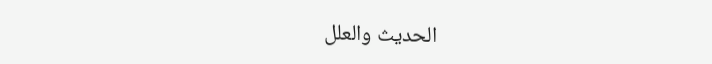الحديث والعلل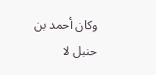وكان أحمد بن حنبل لا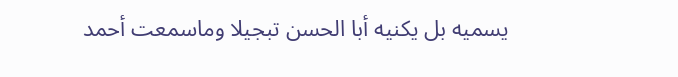يسميه بل يكنيه أبا الحسن تبجيلا وماسمعت أحمد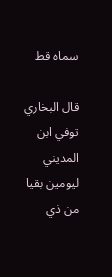سماه قط

قال البخاري توفي ابن المديني ليومين بقيا من ذي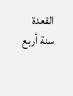القعدة سنة أربع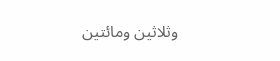وثلاثين ومائتين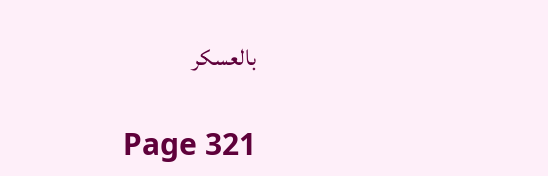بالعسكر

Page 321